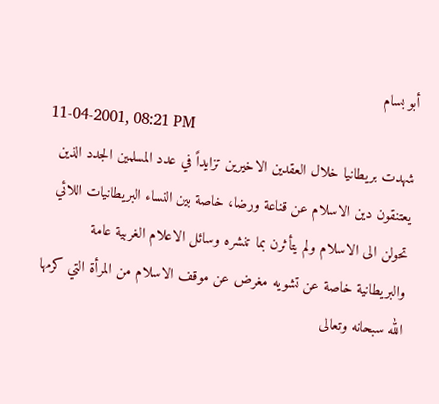أبو بسام
11-04-2001, 08:21 PM
شهدت بريطانيا خلال العقدين الاخيرين تزايداً في عدد المسلمين الجدد الذين يعتنقون دين الاسلام عن قناعة ورضا، خاصة بين النساء البريطانيات اللائي تحولن الى الاسلام ولم يتأثرن بما تنشره وسائل الاعلام الغربية عامة والبريطانية خاصة عن تشويه مغرض عن موقف الاسلام من المرأة التي كرمها الله سبحانه وتعالى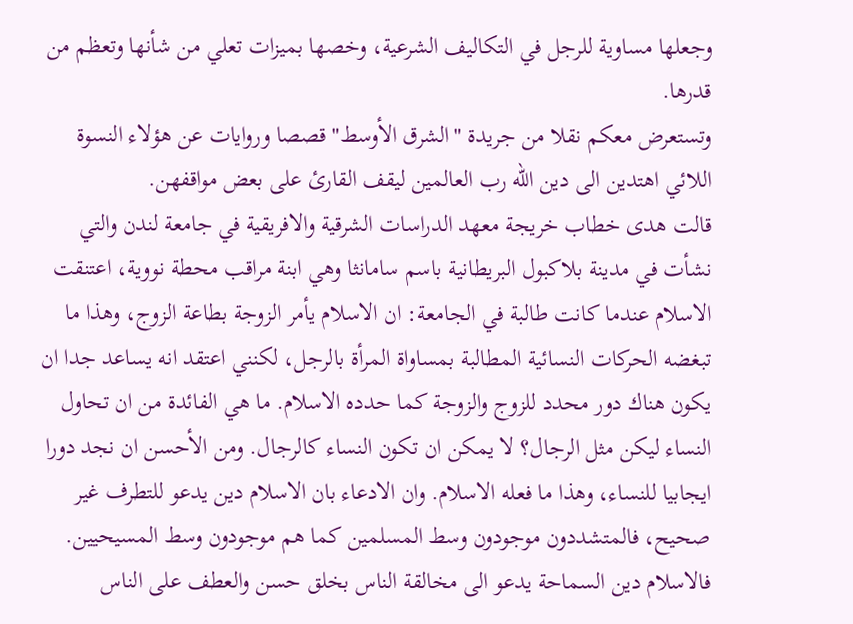وجعلها مساوية للرجل في التكاليف الشرعية، وخصها بميزات تعلي من شأنها وتعظم من قدرها.
وتستعرض معكم نقلا من جريدة "الشرق الأوسط" قصصا وروايات عن هؤلاء النسوة اللائي اهتدين الى دين الله رب العالمين ليقف القارئ على بعض مواقفهن.
قالت هدى خطاب خريجة معهد الدراسات الشرقية والافريقية في جامعة لندن والتي نشأت في مدينة بلاكبول البريطانية باسم سامانثا وهي ابنة مراقب محطة نووية، اعتنقت الاسلام عندما كانت طالبة في الجامعة: ان الاسلام يأمر الزوجة بطاعة الزوج، وهذا ما تبغضه الحركات النسائية المطالبة بمساواة المرأة بالرجل، لكنني اعتقد انه يساعد جدا ان يكون هناك دور محدد للزوج والزوجة كما حدده الاسلام. ما هي الفائدة من ان تحاول النساء ليكن مثل الرجال؟ لا يمكن ان تكون النساء كالرجال. ومن الأحسن ان نجد دورا ايجابيا للنساء، وهذا ما فعله الاسلام. وان الادعاء بان الاسلام دين يدعو للتطرف غير صحيح، فالمتشددون موجودون وسط المسلمين كما هم موجودون وسط المسيحيين.
فالاسلام دين السماحة يدعو الى مخالقة الناس بخلق حسن والعطف على الناس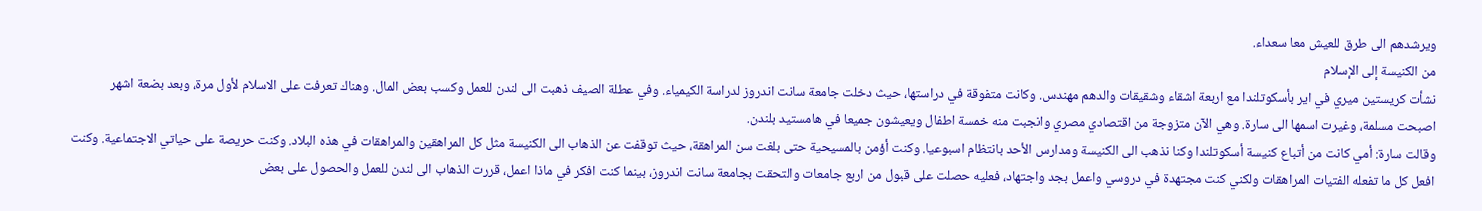ويرشدهم الى طرق للعيش معا سعداء.
من الكنيسة إلى الإسلام
نشأت كريستين ميري في اير بأسكوتلندا مع اربعة اشقاء وشقيقات والدهم مهندس. وكانت متفوقة في دراستها، حيث دخلت جامعة سانت اندروز لدراسة الكيمياء. وفي عطلة الصيف ذهبت الى لندن للعمل وكسب بعض المال. وهناك تعرفت على الاسلام لأول مرة، وبعد بضعة اشهر اصبحت مسلمة، وغيرت اسمها الى سارة. وهي الآن متزوجة من اقتصادي مصري وانجبت منه خمسة اطفال ويعيشون جميعا في هامستيد بلندن.
وقالت سارة: أمي كانت من أتباع كنيسة أسكوتلندا وكنا نذهب الى الكنيسة ومدارس الأحد بانتظام اسبوعيا. وكنت أؤمن بالمسيحية حتى بلغت سن المراهقة، حيث توقفت عن الذهاب الى الكنيسة مثل كل المراهقين والمراهقات في هذه البلاد. وكنت حريصة على حياتي الاجتماعية. وكنت افعل كل ما تفعله الفتيات المراهقات ولكني كنت مجتهدة في دروسي واعمل بجد واجتهاد، فعليه حصلت على قبول من اربع جامعات والتحقت بجامعة سانت اندروز، بينما كنت افكر في ماذا اعمل، قررت الذهاب الى لندن للعمل والحصول على بعض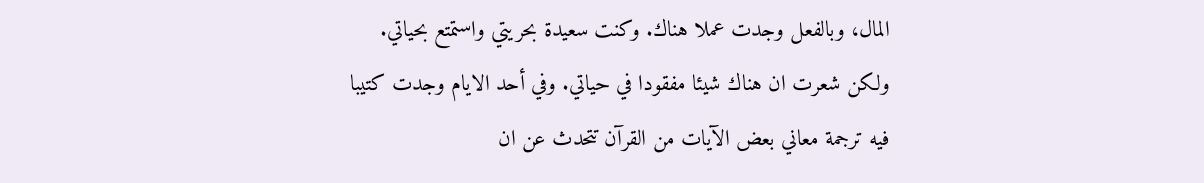المال، وبالفعل وجدت عملا هناك. وكنت سعيدة بحريتي واستمتع بحياتي.
ولكن شعرت ان هناك شيئا مفقودا في حياتي. وفي أحد الايام وجدت كتيبا فيه ترجمة معاني بعض الآيات من القرآن تتحدث عن ان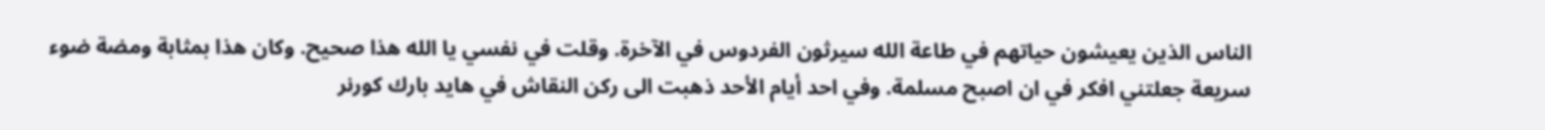الناس الذين يعيشون حياتهم في طاعة الله سيرثون الفردوس في الآخرة. وقلت في نفسي يا الله هذا صحيح. وكان هذا بمثابة ومضة ضوء سريعة جعلتني افكر في ان اصبح مسلمة. وفي احد أيام الأحد ذهبت الى ركن النقاش في هايد بارك كورنر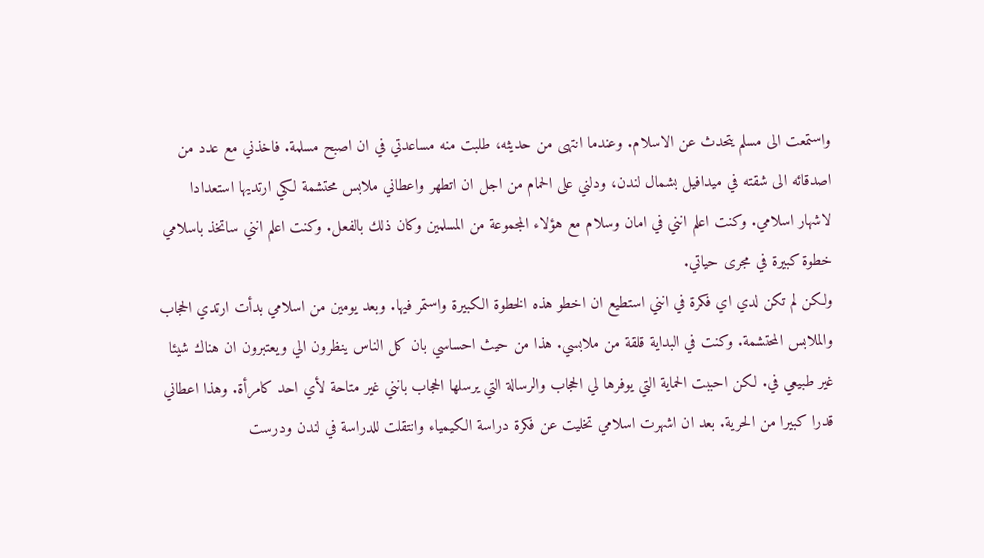واستمعت الى مسلم يتحدث عن الاسلام. وعندما انتهى من حديثه، طلبت منه مساعدتي في ان اصبح مسلمة. فاخذني مع عدد من اصدقائه الى شقته في ميدافيل بشمال لندن، ودلني على الحمام من اجل ان اتطهر واعطاني ملابس محتشمة لكي ارتديها استعدادا لاشهار اسلامي. وكنت اعلم انني في امان وسلام مع هؤلاء المجموعة من المسلمين وكان ذلك بالفعل. وكنت اعلم انني ساتخذ باسلامي خطوة كبيرة في مجرى حياتي.
ولكن لم تكن لدي اي فكرة في انني استطيع ان اخطو هذه الخطوة الكبيرة واستمر فيها. وبعد يومين من اسلامي بدأت ارتدي الحجاب والملابس المحتشمة. وكنت في البداية قلقة من ملابسي. هذا من حيث احساسي بان كل الناس ينظرون الي ويعتبرون ان هناك شيئا غير طبيعي في. لكن احببت الحماية التي يوفرها لي الحجاب والرسالة التي يرسلها الحجاب بانني غير متاحة لأي احد كامرأة. وهذا اعطاني قدرا كبيرا من الحرية. بعد ان اشهرت اسلامي تخليت عن فكرة دراسة الكيمياء وانتقلت للدراسة في لندن ودرست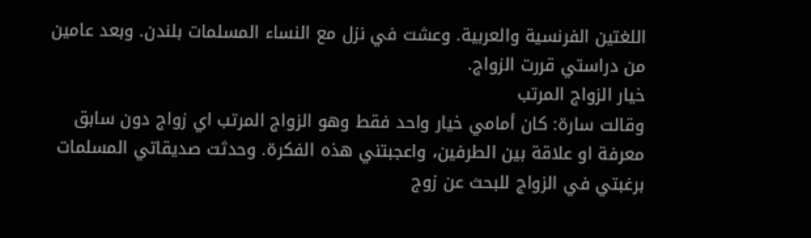اللغتين الفرنسية والعربية. وعشت في نزل مع النساء المسلمات بلندن. وبعد عامين من دراستي قررت الزواج.
خيار الزواج المرتب
وقالت سارة: كان أمامي خيار واحد فقط وهو الزواج المرتب اي زواج دون سابق معرفة او علاقة بين الطرفين، واعجبتني هذه الفكرة. وحدثت صديقاتي المسلمات برغبتي في الزواج للبحث عن زوج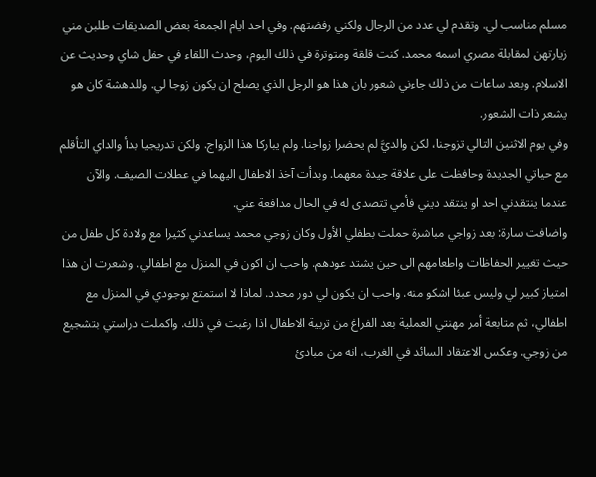مسلم مناسب لي. وتقدم لي عدد من الرجال ولكني رفضتهم. وفي احد ايام الجمعة بعض الصديقات طلبن مني زيارتهن لمقابلة مصري اسمه محمد. كنت قلقة ومتوترة في ذلك اليوم، وحدث اللقاء في حفل شاي وحديث عن الاسلام. وبعد ساعات من ذلك جاءني شعور بان هذا هو الرجل الذي يصلح ان يكون زوجا لي. وللدهشة كان هو يشعر ذات الشعور.
وفي يوم الاثنين التالي تزوجنا، لكن والديَّ لم يحضرا زواجنا. ولم يباركا هذا الزواج. ولكن تدريجيا بدأ والداي التأقلم مع حياتي الجديدة وحافظت على علاقة جيدة معهما. وبدأت آخذ الاطفال اليهما في عطلات الصيف. والآن عندما ينتقدني احد او ينتقد ديني فأمي تتصدى له في الحال مدافعة عني.
واضافت سارة: بعد زواجي مباشرة حملت بطفلي الأول وكان زوجي محمد يساعدني كثيرا مع ولادة كل طفل من حيث تغيير الحفاظات واطعامهم الى حين يشتد عودهم. واحب ان اكون في المنزل مع اطفالي. وشعرت ان هذا امتياز كبير لي وليس عبئا اشكو منه. واحب ان يكون لي دور محدد. لماذا لا استمتع بوجودي في المنزل مع اطفالي، ثم متابعة أمر مهنتي العملية بعد الفراغ من تربية الاطفال اذا رغبت في ذلك. واكملت دراستي بتشجيع من زوجي. وعكس الاعتقاد السائد في الغرب، انه من مبادئ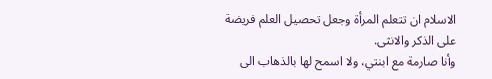الاسلام ان تتعلم المرأة وجعل تحصيل العلم فريضة على الذكر والانثى.
وأنا صارمة مع ابنتي، ولا اسمح لها بالذهاب الى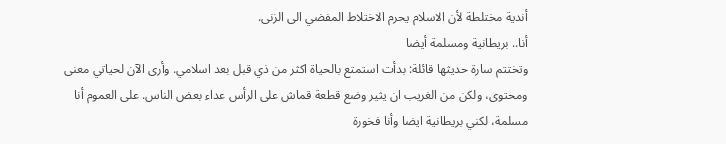أندية مختلطة لأن الاسلام يحرم الاختلاط المفضي الى الزنى.
أنا.. بريطانية ومسلمة أيضا
وتختتم سارة حديثها قائلة: بدأت استمتع بالحياة اكثر من ذي قبل بعد اسلامي. وأرى الآن لحياتي معنى ومحتوى، ولكن من الغريب ان يثير وضع قطعة قماش على الرأس عداء بعض الناس. على العموم أنا مسلمة، لكني بريطانية ايضا وأنا فخورة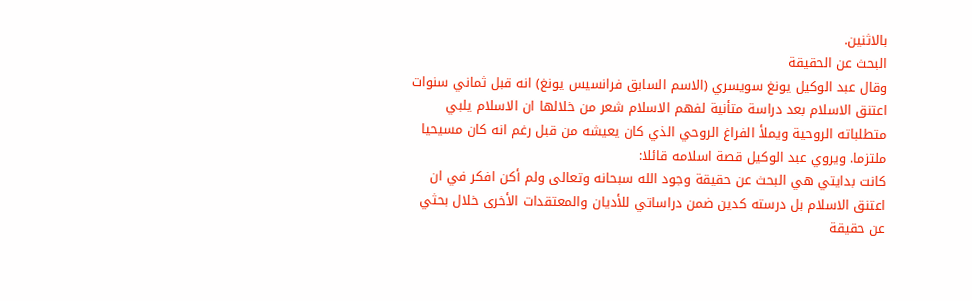بالاثنين.
البحث عن الحقيقة
وقال عبد الوكيل يونغ سويسري (الاسم السابق فرانسيس يونغ) انه قبل ثماني سنوات اعتنق الاسلام بعد دراسة متأنية لفهم الاسلام شعر من خلالها ان الاسلام يلبي متطلباته الروحية ويملأ الفراغ الروحي الذي كان يعيشه من قبل رغم انه كان مسيحيا ملتزما. ويروي عبد الوكيل قصة اسلامه قائلا:
كانت بدايتي هي البحث عن حقيقة وجود الله سبحانه وتعالى ولم أكن افكر في ان اعتنق الاسلام بل درسته كدين ضمن دراساتي للأديان والمعتقدات الأخرى خلال بحثي عن حقيقة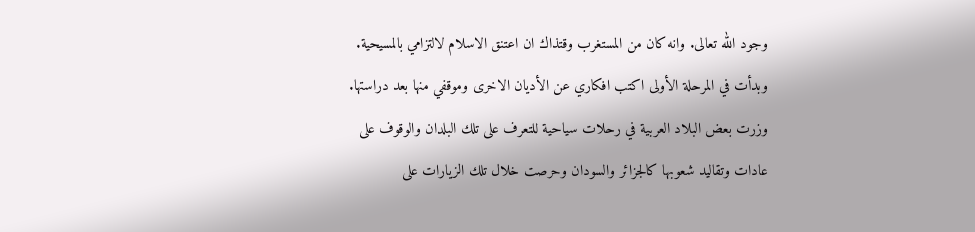وجود الله تعالى. وانه كان من المستغرب وقتذاك ان اعتنق الاسلام لالتزامي بالمسيحية.
وبدأت في المرحلة الأولى اكتب افكاري عن الأديان الاخرى وموقفي منها بعد دراستها. وزرت بعض البلاد العربية في رحلات سياحية للتعرف على تلك البلدان والوقوف على عادات وتقاليد شعوبها كالجزائر والسودان وحرصت خلال تلك الزيارات على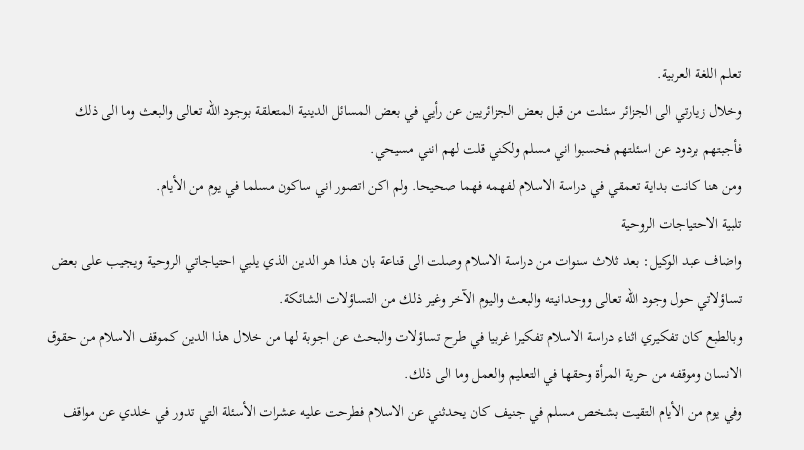تعلم اللغة العربية.
وخلال زيارتي الى الجزائر سئلت من قبل بعض الجزائريين عن رأيي في بعض المسائل الدينية المتعلقة بوجود الله تعالى والبعث وما الى ذلك فأجبتهم بردود عن اسئلتهم فحسبوا اني مسلم ولكني قلت لهم انني مسيحي.
ومن هنا كانت بداية تعمقي في دراسة الاسلام لفهمه فهما صحيحا. ولم اكن اتصور اني ساكون مسلما في يوم من الأيام.
تلبية الاحتياجات الروحية
واضاف عبد الوكيل: بعد ثلاث سنوات من دراسة الاسلام وصلت الى قناعة بان هذا هو الدين الذي يلبي احتياجاتي الروحية ويجيب على بعض تساؤلاتي حول وجود الله تعالى ووحدانيته والبعث واليوم الآخر وغير ذلك من التساؤلات الشائكة.
وبالطبع كان تفكيري اثناء دراسة الاسلام تفكيرا غربيا في طرح تساؤلات والبحث عن اجوبة لها من خلال هذا الدين كموقف الاسلام من حقوق الانسان وموقفه من حرية المرأة وحقها في التعليم والعمل وما الى ذلك.
وفي يوم من الأيام التقيت بشخص مسلم في جنيف كان يحدثني عن الاسلام فطرحت عليه عشرات الأسئلة التي تدور في خلدي عن مواقف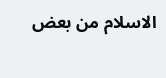الاسلام من بعض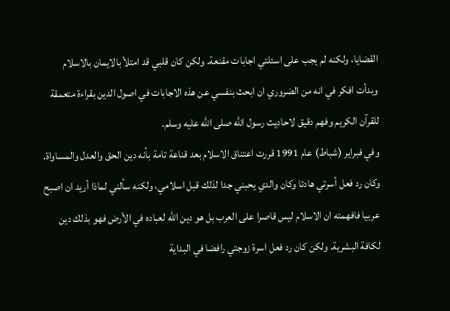القضايا، ولكنه لم يجب على اسئلتي اجابات مقنعة. ولكن كان قلبي قد امتلأ بالايمان بالاسلام وبدأت افكر في انه من الضروري ان ابحث بنفسي عن هذه الاجابات في اصول الدين بقراءة متعمقة للقرآن الكريم وفهم دقيق لاحاديث رسول الله صلى الله عليه وسلم.
وفي فبراير (شباط) عام 1991 قررت اعتناق الاسلام بعد قناعة تامة بأنه دين الحق والعدل والمساواة. وكان رد فعل أسرتي هادئا وكان والدي يحبني جدا لذلك قبل اسلامي، ولكنه سألني لماذا أريد ان اصبح عربيا فافهمته ان الاسلام ليس قاصرا على العرب بل هو دين الله لعباده في الأرض فهو بذلك دين لكافة البشرية. ولكن كان رد فعل اسرة زوجتي رافضا في البداية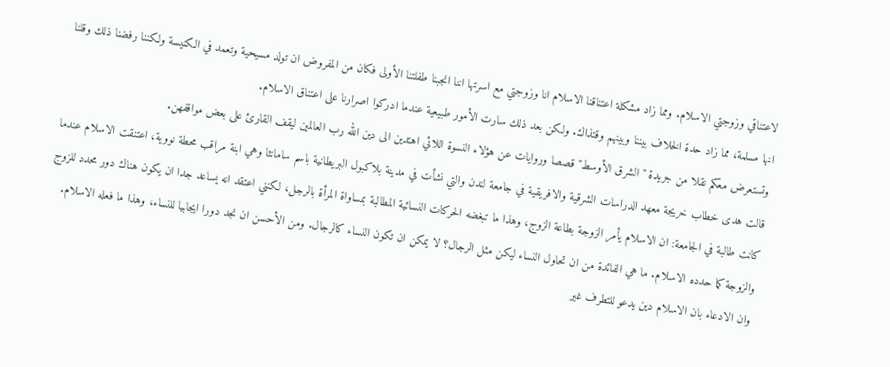لاعتناقي وزوجتي الاسلام. ومما زاد مشكلة اعتناقنا الاسلام انا وزوجتي مع اسرتها اننا انجبنا طفلتنا الأولى فكان من المفروض ان تولد مسيحية وتعمد في الكنيسة ولكننا رفضنا ذلك وقلنا انها مسلمة، مما زاد حدة الخلاف بيننا وبينهم وقتذاك. ولكن بعد ذلك سارت الأمور طبيعية عندما ادركوا اصرارنا على اعتناق الاسلام.
وتستعرض معكم نقلا من جريدة "الشرق الأوسط" قصصا وروايات عن هؤلاء النسوة اللائي اهتدين الى دين الله رب العالمين ليقف القارئ على بعض مواقفهن.
قالت هدى خطاب خريجة معهد الدراسات الشرقية والافريقية في جامعة لندن والتي نشأت في مدينة بلاكبول البريطانية باسم سامانثا وهي ابنة مراقب محطة نووية، اعتنقت الاسلام عندما كانت طالبة في الجامعة: ان الاسلام يأمر الزوجة بطاعة الزوج، وهذا ما تبغضه الحركات النسائية المطالبة بمساواة المرأة بالرجل، لكنني اعتقد انه يساعد جدا ان يكون هناك دور محدد للزوج والزوجة كما حدده الاسلام. ما هي الفائدة من ان تحاول النساء ليكن مثل الرجال؟ لا يمكن ان تكون النساء كالرجال. ومن الأحسن ان نجد دورا ايجابيا للنساء، وهذا ما فعله الاسلام. وان الادعاء بان الاسلام دين يدعو للتطرف غير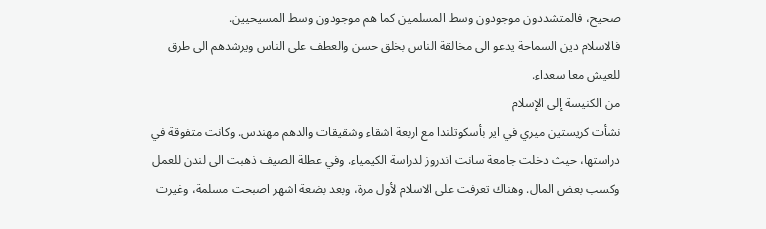صحيح، فالمتشددون موجودون وسط المسلمين كما هم موجودون وسط المسيحيين.
فالاسلام دين السماحة يدعو الى مخالقة الناس بخلق حسن والعطف على الناس ويرشدهم الى طرق للعيش معا سعداء.
من الكنيسة إلى الإسلام
نشأت كريستين ميري في اير بأسكوتلندا مع اربعة اشقاء وشقيقات والدهم مهندس. وكانت متفوقة في دراستها، حيث دخلت جامعة سانت اندروز لدراسة الكيمياء. وفي عطلة الصيف ذهبت الى لندن للعمل وكسب بعض المال. وهناك تعرفت على الاسلام لأول مرة، وبعد بضعة اشهر اصبحت مسلمة، وغيرت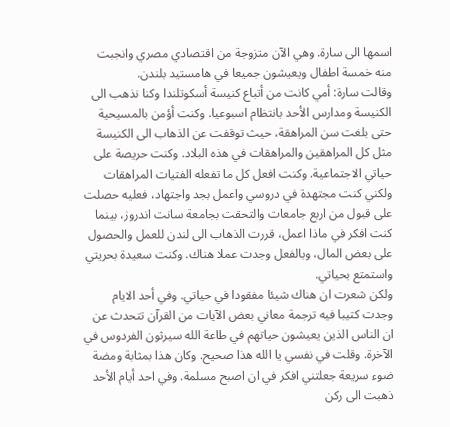اسمها الى سارة. وهي الآن متزوجة من اقتصادي مصري وانجبت منه خمسة اطفال ويعيشون جميعا في هامستيد بلندن.
وقالت سارة: أمي كانت من أتباع كنيسة أسكوتلندا وكنا نذهب الى الكنيسة ومدارس الأحد بانتظام اسبوعيا. وكنت أؤمن بالمسيحية حتى بلغت سن المراهقة، حيث توقفت عن الذهاب الى الكنيسة مثل كل المراهقين والمراهقات في هذه البلاد. وكنت حريصة على حياتي الاجتماعية. وكنت افعل كل ما تفعله الفتيات المراهقات ولكني كنت مجتهدة في دروسي واعمل بجد واجتهاد، فعليه حصلت على قبول من اربع جامعات والتحقت بجامعة سانت اندروز، بينما كنت افكر في ماذا اعمل، قررت الذهاب الى لندن للعمل والحصول على بعض المال، وبالفعل وجدت عملا هناك. وكنت سعيدة بحريتي واستمتع بحياتي.
ولكن شعرت ان هناك شيئا مفقودا في حياتي. وفي أحد الايام وجدت كتيبا فيه ترجمة معاني بعض الآيات من القرآن تتحدث عن ان الناس الذين يعيشون حياتهم في طاعة الله سيرثون الفردوس في الآخرة. وقلت في نفسي يا الله هذا صحيح. وكان هذا بمثابة ومضة ضوء سريعة جعلتني افكر في ان اصبح مسلمة. وفي احد أيام الأحد ذهبت الى ركن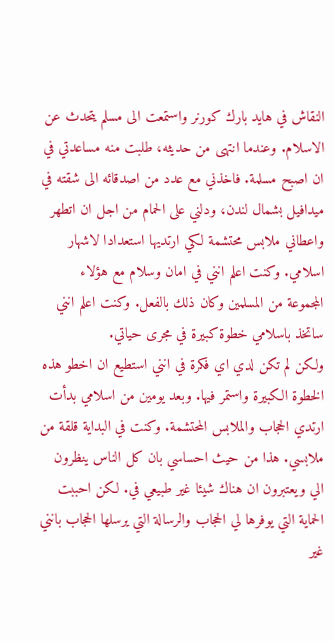النقاش في هايد بارك كورنر واستمعت الى مسلم يتحدث عن الاسلام. وعندما انتهى من حديثه، طلبت منه مساعدتي في ان اصبح مسلمة. فاخذني مع عدد من اصدقائه الى شقته في ميدافيل بشمال لندن، ودلني على الحمام من اجل ان اتطهر واعطاني ملابس محتشمة لكي ارتديها استعدادا لاشهار اسلامي. وكنت اعلم انني في امان وسلام مع هؤلاء المجموعة من المسلمين وكان ذلك بالفعل. وكنت اعلم انني ساتخذ باسلامي خطوة كبيرة في مجرى حياتي.
ولكن لم تكن لدي اي فكرة في انني استطيع ان اخطو هذه الخطوة الكبيرة واستمر فيها. وبعد يومين من اسلامي بدأت ارتدي الحجاب والملابس المحتشمة. وكنت في البداية قلقة من ملابسي. هذا من حيث احساسي بان كل الناس ينظرون الي ويعتبرون ان هناك شيئا غير طبيعي في. لكن احببت الحماية التي يوفرها لي الحجاب والرسالة التي يرسلها الحجاب بانني غير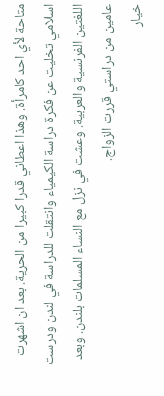متاحة لأي احد كامرأة. وهذا اعطاني قدرا كبيرا من الحرية. بعد ان اشهرت اسلامي تخليت عن فكرة دراسة الكيمياء وانتقلت للدراسة في لندن ودرست اللغتين الفرنسية والعربية. وعشت في نزل مع النساء المسلمات بلندن. وبعد عامين من دراستي قررت الزواج.
خيار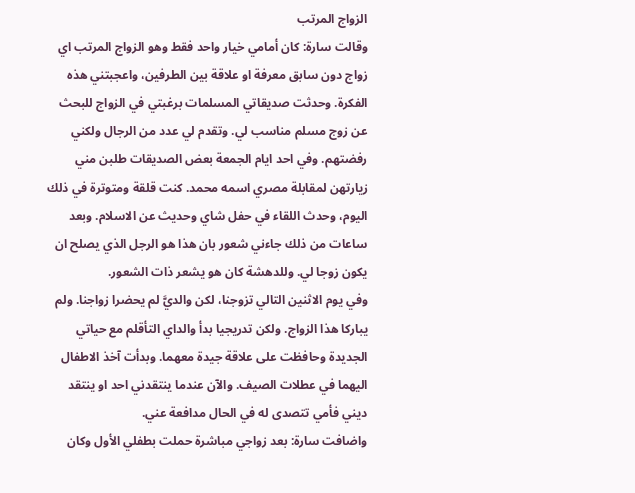الزواج المرتب
وقالت سارة: كان أمامي خيار واحد فقط وهو الزواج المرتب اي زواج دون سابق معرفة او علاقة بين الطرفين، واعجبتني هذه الفكرة. وحدثت صديقاتي المسلمات برغبتي في الزواج للبحث عن زوج مسلم مناسب لي. وتقدم لي عدد من الرجال ولكني رفضتهم. وفي احد ايام الجمعة بعض الصديقات طلبن مني زيارتهن لمقابلة مصري اسمه محمد. كنت قلقة ومتوترة في ذلك اليوم، وحدث اللقاء في حفل شاي وحديث عن الاسلام. وبعد ساعات من ذلك جاءني شعور بان هذا هو الرجل الذي يصلح ان يكون زوجا لي. وللدهشة كان هو يشعر ذات الشعور.
وفي يوم الاثنين التالي تزوجنا، لكن والديَّ لم يحضرا زواجنا. ولم يباركا هذا الزواج. ولكن تدريجيا بدأ والداي التأقلم مع حياتي الجديدة وحافظت على علاقة جيدة معهما. وبدأت آخذ الاطفال اليهما في عطلات الصيف. والآن عندما ينتقدني احد او ينتقد ديني فأمي تتصدى له في الحال مدافعة عني.
واضافت سارة: بعد زواجي مباشرة حملت بطفلي الأول وكان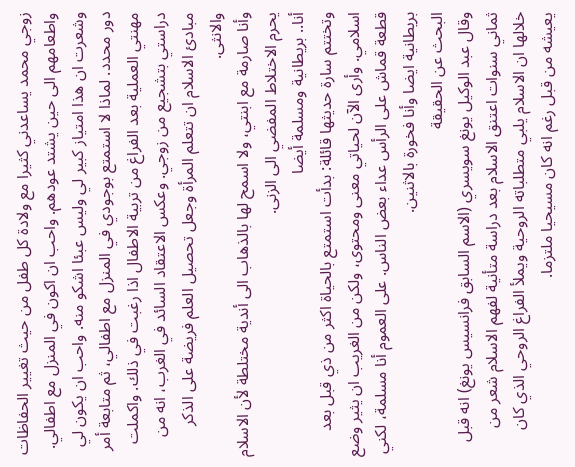زوجي محمد يساعدني كثيرا مع ولادة كل طفل من حيث تغيير الحفاظات واطعامهم الى حين يشتد عودهم. واحب ان اكون في المنزل مع اطفالي. وشعرت ان هذا امتياز كبير لي وليس عبئا اشكو منه. واحب ان يكون لي دور محدد. لماذا لا استمتع بوجودي في المنزل مع اطفالي، ثم متابعة أمر مهنتي العملية بعد الفراغ من تربية الاطفال اذا رغبت في ذلك. واكملت دراستي بتشجيع من زوجي. وعكس الاعتقاد السائد في الغرب، انه من مبادئ الاسلام ان تتعلم المرأة وجعل تحصيل العلم فريضة على الذكر والانثى.
وأنا صارمة مع ابنتي، ولا اسمح لها بالذهاب الى أندية مختلطة لأن الاسلام يحرم الاختلاط المفضي الى الزنى.
أنا.. بريطانية ومسلمة أيضا
وتختتم سارة حديثها قائلة: بدأت استمتع بالحياة اكثر من ذي قبل بعد اسلامي. وأرى الآن لحياتي معنى ومحتوى، ولكن من الغريب ان يثير وضع قطعة قماش على الرأس عداء بعض الناس. على العموم أنا مسلمة، لكني بريطانية ايضا وأنا فخورة بالاثنين.
البحث عن الحقيقة
وقال عبد الوكيل يونغ سويسري (الاسم السابق فرانسيس يونغ) انه قبل ثماني سنوات اعتنق الاسلام بعد دراسة متأنية لفهم الاسلام شعر من خلالها ان الاسلام يلبي متطلباته الروحية ويملأ الفراغ الروحي الذي كان يعيشه من قبل رغم انه كان مسيحيا ملتزما.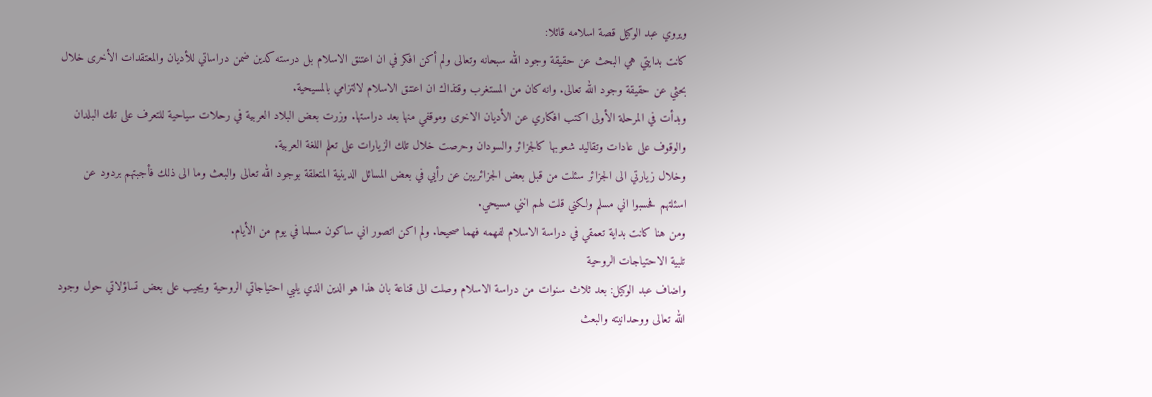ويروي عبد الوكيل قصة اسلامه قائلا:
كانت بدايتي هي البحث عن حقيقة وجود الله سبحانه وتعالى ولم أكن افكر في ان اعتنق الاسلام بل درسته كدين ضمن دراساتي للأديان والمعتقدات الأخرى خلال بحثي عن حقيقة وجود الله تعالى. وانه كان من المستغرب وقتذاك ان اعتنق الاسلام لالتزامي بالمسيحية.
وبدأت في المرحلة الأولى اكتب افكاري عن الأديان الاخرى وموقفي منها بعد دراستها. وزرت بعض البلاد العربية في رحلات سياحية للتعرف على تلك البلدان والوقوف على عادات وتقاليد شعوبها كالجزائر والسودان وحرصت خلال تلك الزيارات على تعلم اللغة العربية.
وخلال زيارتي الى الجزائر سئلت من قبل بعض الجزائريين عن رأيي في بعض المسائل الدينية المتعلقة بوجود الله تعالى والبعث وما الى ذلك فأجبتهم بردود عن اسئلتهم فحسبوا اني مسلم ولكني قلت لهم انني مسيحي.
ومن هنا كانت بداية تعمقي في دراسة الاسلام لفهمه فهما صحيحا. ولم اكن اتصور اني ساكون مسلما في يوم من الأيام.
تلبية الاحتياجات الروحية
واضاف عبد الوكيل: بعد ثلاث سنوات من دراسة الاسلام وصلت الى قناعة بان هذا هو الدين الذي يلبي احتياجاتي الروحية ويجيب على بعض تساؤلاتي حول وجود الله تعالى ووحدانيته والبعث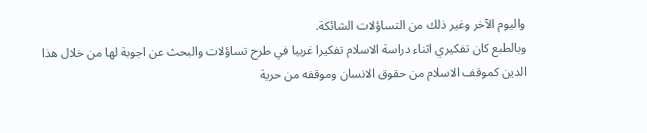واليوم الآخر وغير ذلك من التساؤلات الشائكة.
وبالطبع كان تفكيري اثناء دراسة الاسلام تفكيرا غربيا في طرح تساؤلات والبحث عن اجوبة لها من خلال هذا الدين كموقف الاسلام من حقوق الانسان وموقفه من حرية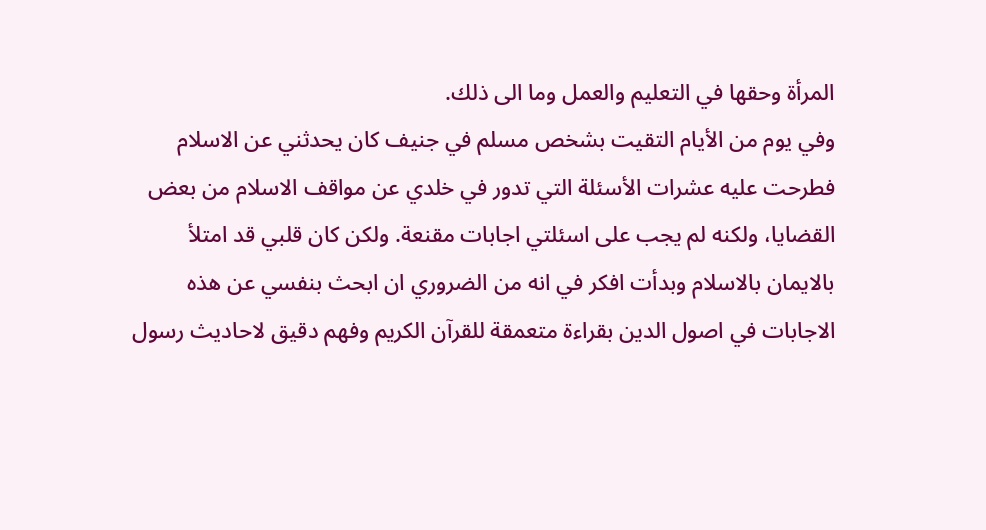المرأة وحقها في التعليم والعمل وما الى ذلك.
وفي يوم من الأيام التقيت بشخص مسلم في جنيف كان يحدثني عن الاسلام فطرحت عليه عشرات الأسئلة التي تدور في خلدي عن مواقف الاسلام من بعض القضايا، ولكنه لم يجب على اسئلتي اجابات مقنعة. ولكن كان قلبي قد امتلأ بالايمان بالاسلام وبدأت افكر في انه من الضروري ان ابحث بنفسي عن هذه الاجابات في اصول الدين بقراءة متعمقة للقرآن الكريم وفهم دقيق لاحاديث رسول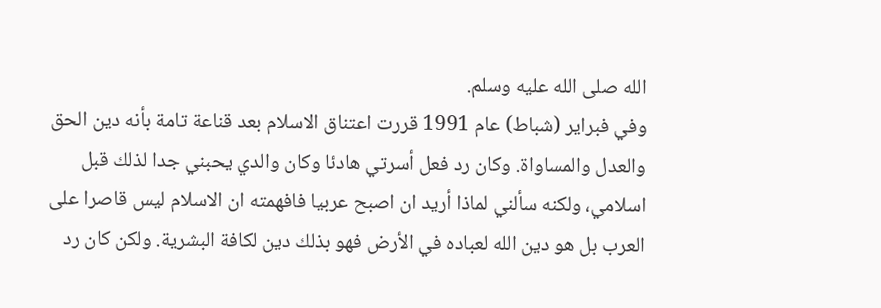الله صلى الله عليه وسلم.
وفي فبراير (شباط) عام 1991 قررت اعتناق الاسلام بعد قناعة تامة بأنه دين الحق والعدل والمساواة. وكان رد فعل أسرتي هادئا وكان والدي يحبني جدا لذلك قبل اسلامي، ولكنه سألني لماذا أريد ان اصبح عربيا فافهمته ان الاسلام ليس قاصرا على العرب بل هو دين الله لعباده في الأرض فهو بذلك دين لكافة البشرية. ولكن كان رد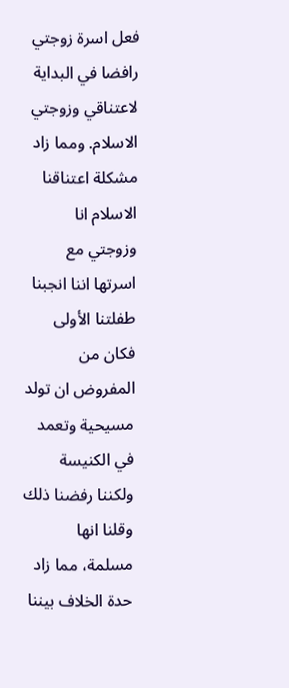فعل اسرة زوجتي رافضا في البداية لاعتناقي وزوجتي الاسلام. ومما زاد مشكلة اعتناقنا الاسلام انا وزوجتي مع اسرتها اننا انجبنا طفلتنا الأولى فكان من المفروض ان تولد مسيحية وتعمد في الكنيسة ولكننا رفضنا ذلك وقلنا انها مسلمة، مما زاد حدة الخلاف بيننا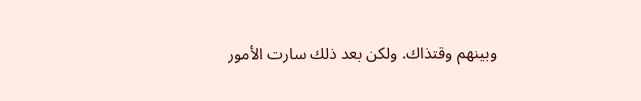وبينهم وقتذاك. ولكن بعد ذلك سارت الأمور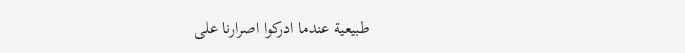طبيعية عندما ادركوا اصرارنا على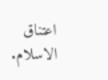اعتناق الاسلام.